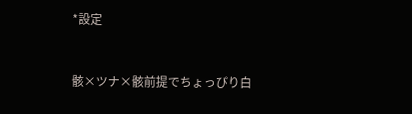*設定


骸×ツナ×骸前提でちょっぴり白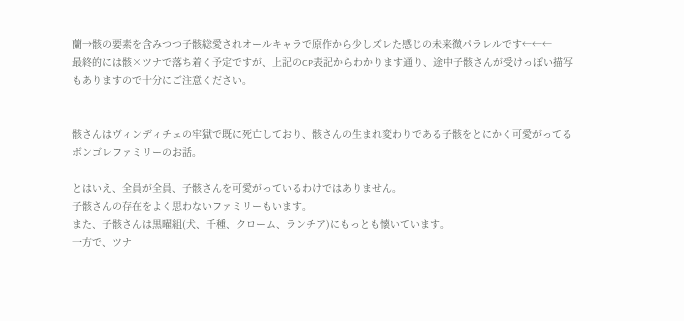蘭→骸の要素を含みつつ子骸総愛されオールキャラで原作から少しズレた感じの未来微パラレルです←←←
最終的には骸×ツナで落ち着く予定ですが、上記のCP表記からわかります通り、途中子骸さんが受けっぽい描写もありますので十分にご注意ください。


骸さんはヴィンディチェの牢獄で既に死亡しており、骸さんの生まれ変わりである子骸をとにかく可愛がってるボンゴレファミリーのお話。

とはいえ、全員が全員、子骸さんを可愛がっているわけではありません。
子骸さんの存在をよく思わないファミリーもいます。
また、子骸さんは黒曜組(犬、千種、クローム、ランチア)にもっとも懐いています。
一方で、ツナ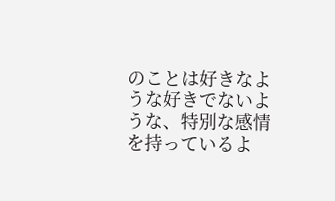のことは好きなような好きでないような、特別な感情を持っているよ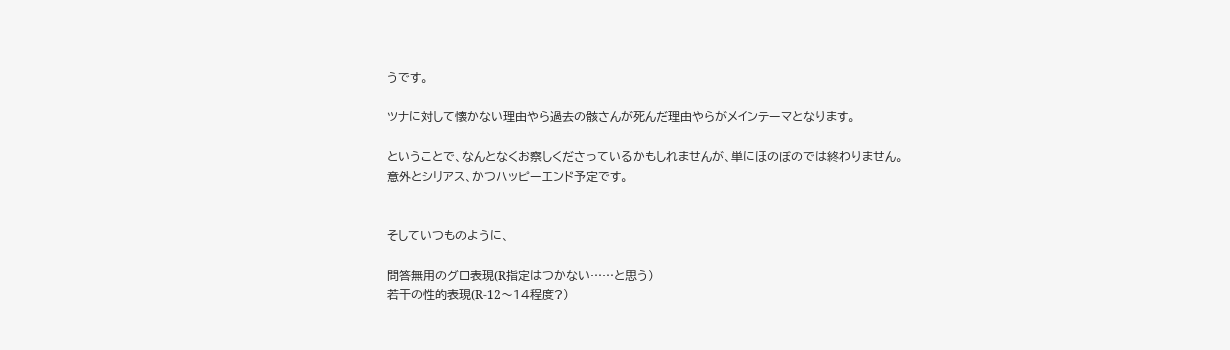うです。

ツナに対して懐かない理由やら過去の骸さんが死んだ理由やらがメインテーマとなります。

ということで、なんとなくお察しくださっているかもしれませんが、単にほのぼのでは終わりません。
意外とシリアス、かつハッピーエンド予定です。


そしていつものように、

問答無用のグロ表現(R指定はつかない……と思う)
若干の性的表現(R-12〜14程度?)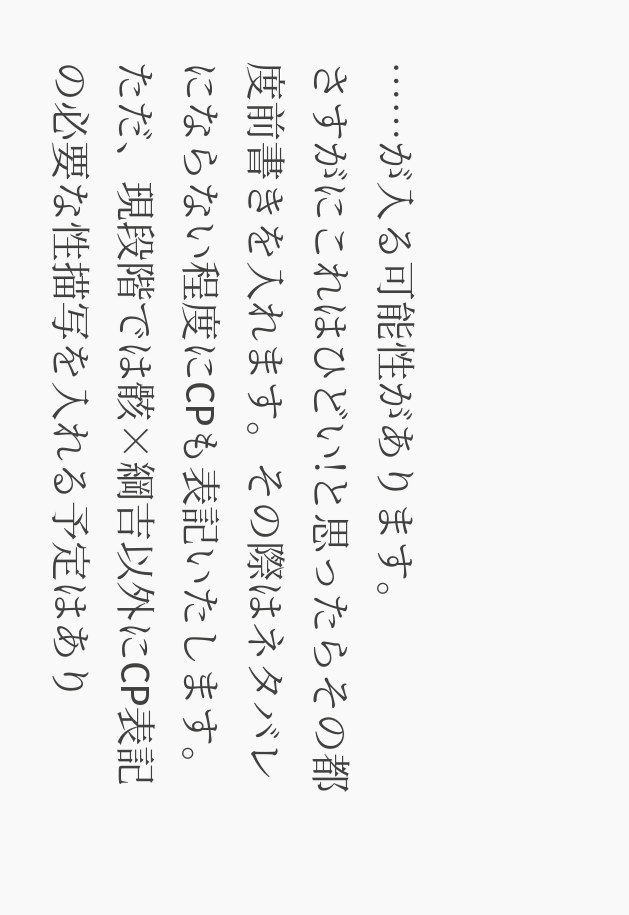……が入る可能性があります。
さすがにこれはひどい!と思ったらその都度前書きを入れます。その際はネタバレにならない程度にCPも表記いたします。
ただ、現段階では骸×綱吉以外にCP表記の必要な性描写を入れる予定はあり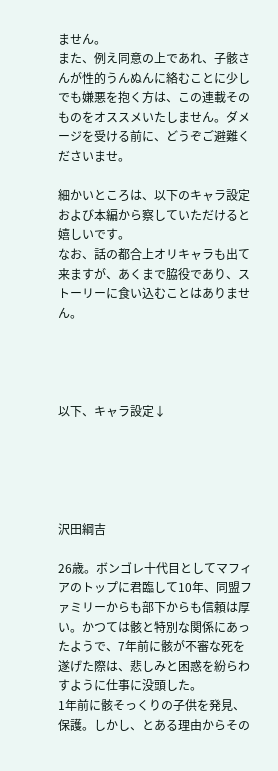ません。
また、例え同意の上であれ、子骸さんが性的うんぬんに絡むことに少しでも嫌悪を抱く方は、この連載そのものをオススメいたしません。ダメージを受ける前に、どうぞご避難くださいませ。

細かいところは、以下のキャラ設定および本編から察していただけると嬉しいです。
なお、話の都合上オリキャラも出て来ますが、あくまで脇役であり、ストーリーに食い込むことはありません。




以下、キャラ設定↓





沢田綱吉

26歳。ボンゴレ十代目としてマフィアのトップに君臨して10年、同盟ファミリーからも部下からも信頼は厚い。かつては骸と特別な関係にあったようで、7年前に骸が不審な死を遂げた際は、悲しみと困惑を紛らわすように仕事に没頭した。
1年前に骸そっくりの子供を発見、保護。しかし、とある理由からその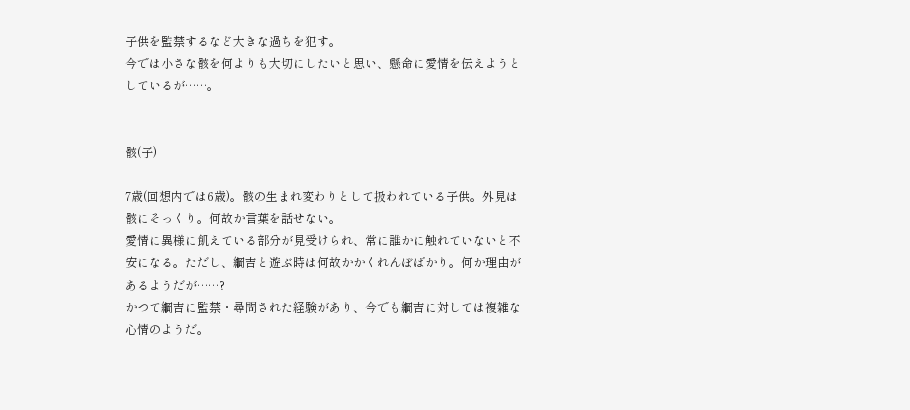子供を監禁するなど大きな過ちを犯す。
今では小さな骸を何よりも大切にしたいと思い、懸命に愛情を伝えようとしているが……。


骸(子)

7歳(回想内では6歳)。骸の生まれ変わりとして扱われている子供。外見は骸にそっくり。何故か言葉を話せない。
愛情に異様に飢えている部分が見受けられ、常に誰かに触れていないと不安になる。ただし、綱吉と遊ぶ時は何故かかくれんぼばかり。何か理由があるようだが……?
かつて綱吉に監禁・尋問された経験があり、今でも綱吉に対しては複雑な心情のようだ。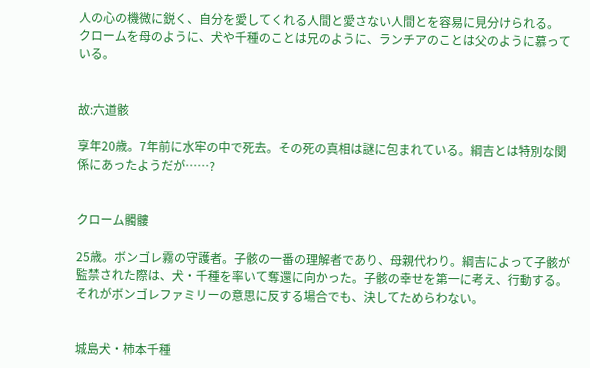人の心の機微に鋭く、自分を愛してくれる人間と愛さない人間とを容易に見分けられる。
クロームを母のように、犬や千種のことは兄のように、ランチアのことは父のように慕っている。


故:六道骸

享年20歳。7年前に水牢の中で死去。その死の真相は謎に包まれている。綱吉とは特別な関係にあったようだが……?


クローム髑髏

25歳。ボンゴレ霧の守護者。子骸の一番の理解者であり、母親代わり。綱吉によって子骸が監禁された際は、犬・千種を率いて奪還に向かった。子骸の幸せを第一に考え、行動する。それがボンゴレファミリーの意思に反する場合でも、決してためらわない。


城島犬・柿本千種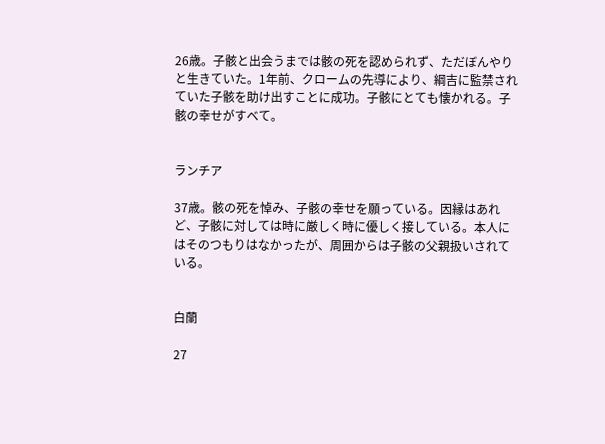26歳。子骸と出会うまでは骸の死を認められず、ただぼんやりと生きていた。1年前、クロームの先導により、綱吉に監禁されていた子骸を助け出すことに成功。子骸にとても懐かれる。子骸の幸せがすべて。


ランチア

37歳。骸の死を悼み、子骸の幸せを願っている。因縁はあれど、子骸に対しては時に厳しく時に優しく接している。本人にはそのつもりはなかったが、周囲からは子骸の父親扱いされている。


白蘭

27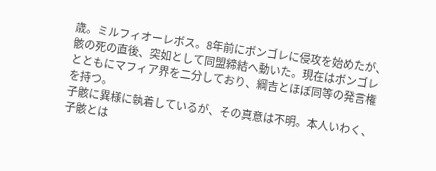歳。ミルフィオーレボス。8年前にボンゴレに侵攻を始めたが、骸の死の直後、突如として同盟締結へ動いた。現在はボンゴレとともにマフィア界を二分しており、綱吉とほぼ同等の発言権を持つ。
子骸に異様に執着しているが、その真意は不明。本人いわく、子骸とは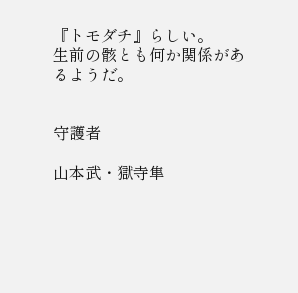『トモダチ』らしい。
生前の骸とも何か関係があるようだ。


守護者

山本武・獄寺隼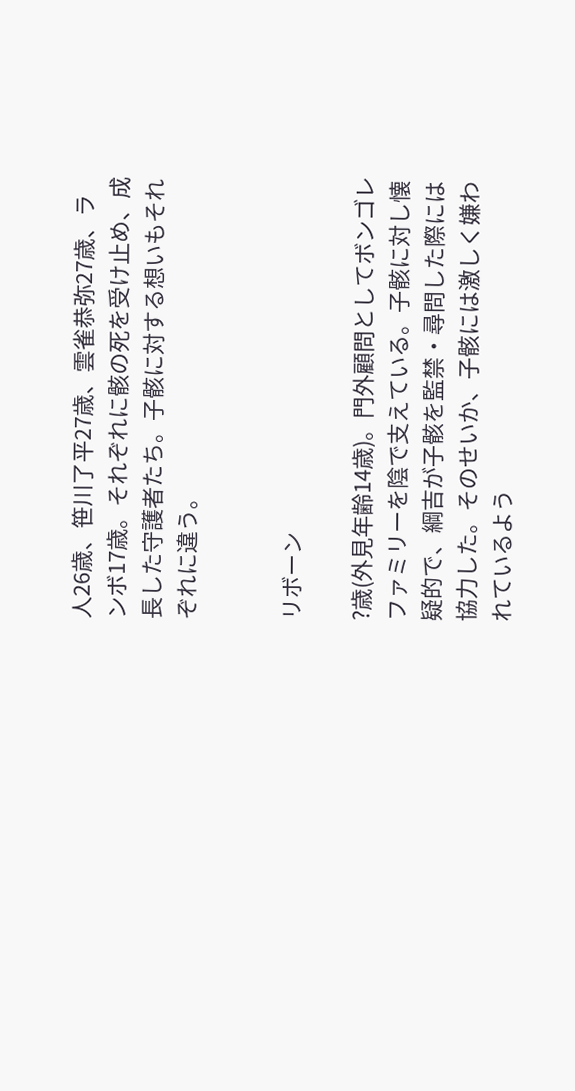人26歳、笹川了平27歳、雲雀恭弥27歳、ランボ17歳。それぞれに骸の死を受け止め、成長した守護者たち。子骸に対する想いもそれぞれに違う。


リボーン

?歳(外見年齢14歳)。門外顧問としてボンゴレファミリーを陰で支えている。子骸に対し懐疑的で、綱吉が子骸を監禁・尋問した際には協力した。そのせいか、子骸には激しく嫌われているよう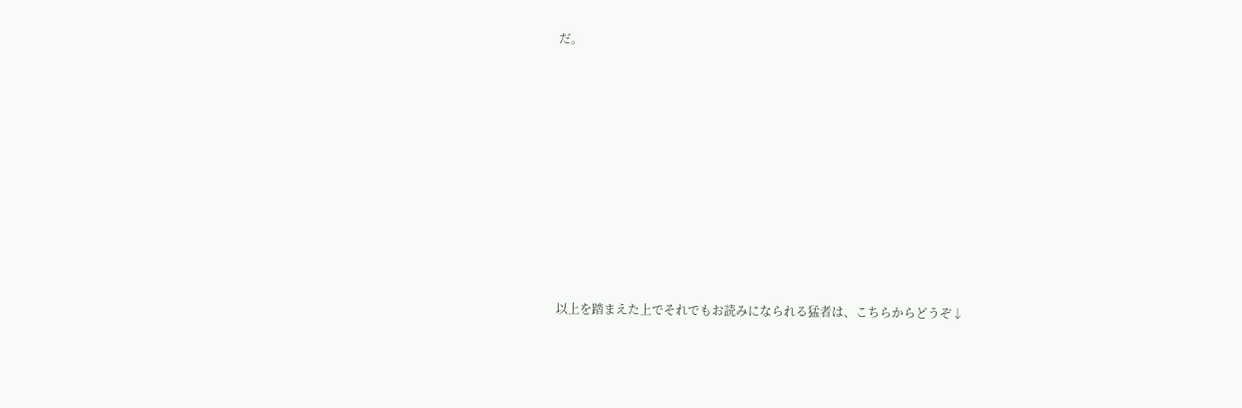だ。












以上を踏まえた上でそれでもお読みになられる猛者は、こちらからどうぞ↓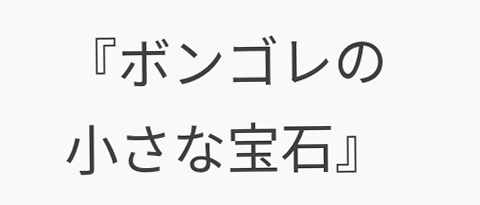『ボンゴレの小さな宝石』